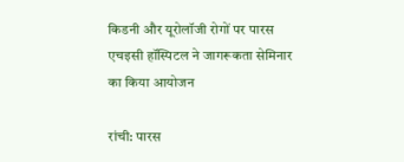किडनी और यूरोलॉजी रोगों पर पारस एचइसी हॉस्पिटल ने जागरूकता सेमिनार का किया आयोजन

रांची: पारस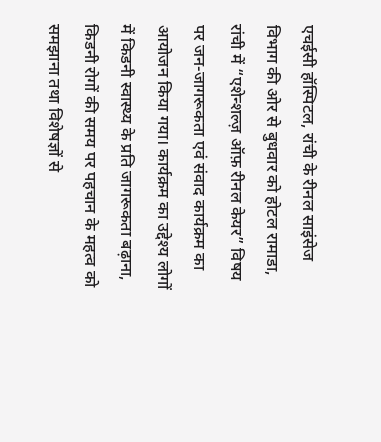एचईसी हॉस्पिटल, रांची के रीनल साइंसेज विभाग की ओर से बुधवार को होटल रामाडा, रांची में “एशेन्शल्ज़ ऑफ़ रीनल केयर” विषय पर जन-जागरूकता एवं संवाद कार्यक्रम का आयोजन किया गया। कार्यक्रम का उद्देश्य लोगों में किडनी स्वास्थ्य के प्रति जागरूकता बढ़ाना, किडनी रोगों की समय पर पहचान के महत्व को समझाना तथा विशेषज्ञों से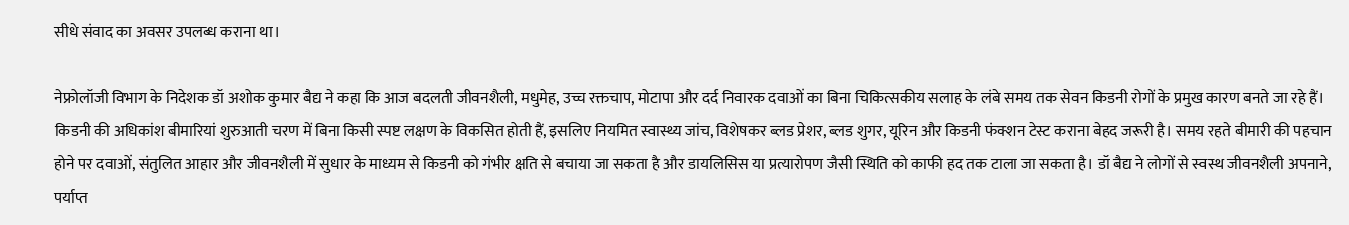सीधे संवाद का अवसर उपलब्ध कराना था।

नेफ्रोलॉजी विभाग के निदेशक डॉ अशोक कुमार बैद्य ने कहा कि आज बदलती जीवनशैली, मधुमेह, उच्च रक्तचाप, मोटापा और दर्द निवारक दवाओं का बिना चिकित्सकीय सलाह के लंबे समय तक सेवन किडनी रोगों के प्रमुख कारण बनते जा रहे हैं। किडनी की अधिकांश बीमारियां शुरुआती चरण में बिना किसी स्पष्ट लक्षण के विकसित होती हैं, इसलिए नियमित स्वास्थ्य जांच, विशेषकर ब्लड प्रेशर, ब्लड शुगर, यूरिन और किडनी फंक्शन टेस्ट कराना बेहद जरूरी है। समय रहते बीमारी की पहचान होने पर दवाओं, संतुलित आहार और जीवनशैली में सुधार के माध्यम से किडनी को गंभीर क्षति से बचाया जा सकता है और डायलिसिस या प्रत्यारोपण जैसी स्थिति को काफी हद तक टाला जा सकता है। डॉ बैद्य ने लोगों से स्वस्थ जीवनशैली अपनाने, पर्याप्त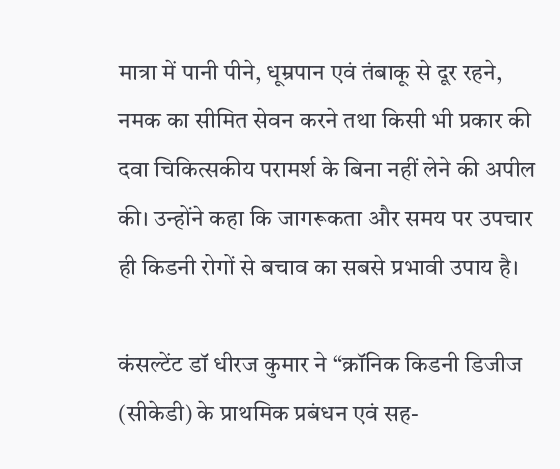मात्रा में पानी पीने, धूम्रपान एवं तंबाकू से दूर रहने, नमक का सीमित सेवन करने तथा किसी भी प्रकार की दवा चिकित्सकीय परामर्श के बिना नहीं लेने की अपील की। उन्होंने कहा कि जागरूकता और समय पर उपचार ही किडनी रोगों से बचाव का सबसे प्रभावी उपाय है।

कंसल्टेंट डॉ धीरज कुमार ने “क्रॉनिक किडनी डिजीज (सीकेडी) के प्राथमिक प्रबंधन एवं सह-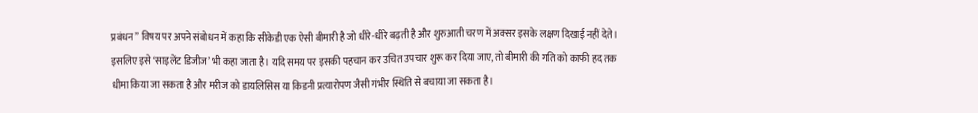प्रबंधन” विषय पर अपने संबोधन में कहा कि सीकेडी एक ऐसी बीमारी है जो धीरे-धीरे बढ़ती है और शुरुआती चरण में अक्सर इसके लक्षण दिखाई नहीं देते। इसलिए इसे ‘साइलेंट डिजीज’ भी कहा जाता है। यदि समय पर इसकी पहचान कर उचित उपचार शुरू कर दिया जाए, तो बीमारी की गति को काफी हद तक धीमा किया जा सकता है और मरीज को डायलिसिस या किडनी प्रत्यारोपण जैसी गंभीर स्थिति से बचाया जा सकता है।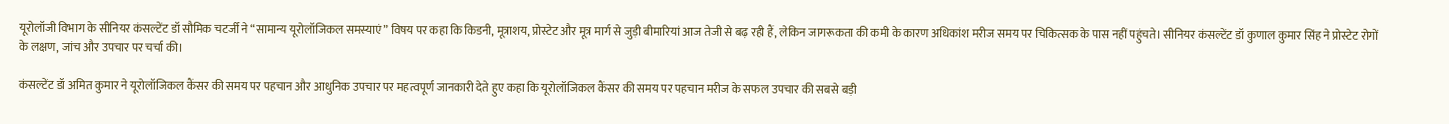यूरोलॉजी विभाग के सीनियर कंसल्टेंट डॉ सौमिक चटर्जी ने “सामान्य यूरोलॉजिकल समस्याएं” विषय पर कहा कि किडनी, मूत्राशय, प्रोस्टेट और मूत्र मार्ग से जुड़ी बीमारियां आज तेजी से बढ़ रही हैं, लेकिन जागरूकता की कमी के कारण अधिकांश मरीज समय पर चिकित्सक के पास नहीं पहुंचते। सीनियर कंसल्टेंट डॉ कुणाल कुमार सिंह ने प्रोस्टेट रोगों के लक्षण, जांच और उपचार पर चर्चा की।

कंसल्टेंट डॉ अमित कुमार ने यूरोलॉजिकल कैंसर की समय पर पहचान और आधुनिक उपचार पर महत्वपूर्ण जानकारी देते हुए कहा कि यूरोलॉजिकल कैंसर की समय पर पहचान मरीज के सफल उपचार की सबसे बड़ी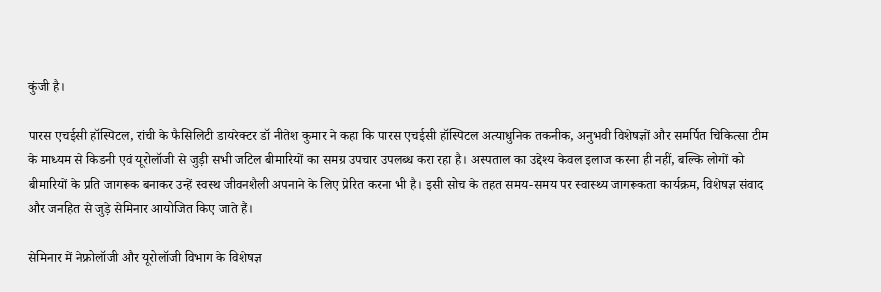कुंजी है।

पारस एचईसी हॉस्पिटल, रांची के फैसिलिटी डायरेक्टर डॉ नीतेश कुमार ने कहा कि पारस एचईसी हॉस्पिटल अत्याधुनिक तकनीक, अनुभवी विशेषज्ञों और समर्पित चिकित्सा टीम के माध्यम से किडनी एवं यूरोलॉजी से जुड़ी सभी जटिल बीमारियों का समग्र उपचार उपलब्ध करा रहा है। अस्पताल का उद्देश्य केवल इलाज करना ही नहीं, बल्कि लोगों को बीमारियों के प्रति जागरूक बनाकर उन्हें स्वस्थ जीवनशैली अपनाने के लिए प्रेरित करना भी है। इसी सोच के तहत समय-समय पर स्वास्थ्य जागरूकता कार्यक्रम, विशेषज्ञ संवाद और जनहित से जुड़े सेमिनार आयोजित किए जाते हैं।

सेमिनार में नेफ्रोलॉजी और यूरोलॉजी विभाग के विशेषज्ञ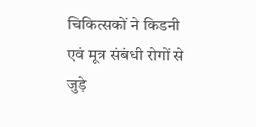चिकित्सकों ने किडनी एवं मूत्र संबंधी रोगों से जुड़े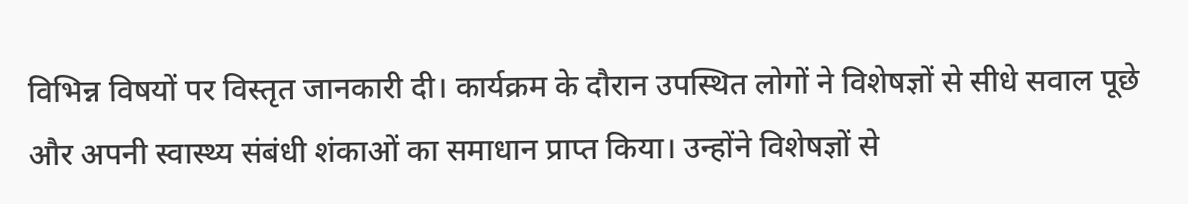विभिन्न विषयों पर विस्तृत जानकारी दी। कार्यक्रम के दौरान उपस्थित लोगों ने विशेषज्ञों से सीधे सवाल पूछे और अपनी स्वास्थ्य संबंधी शंकाओं का समाधान प्राप्त किया। उन्होंने विशेषज्ञों से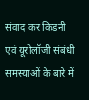संवाद कर किडनी एवं यूरोलॉजी संबंधी समस्याओं के बारे में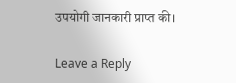उपयोगी जानकारी प्राप्त की।

Leave a Reply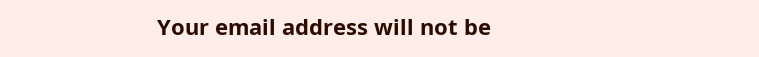Your email address will not be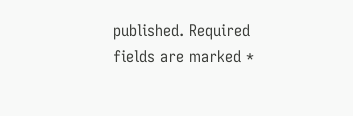published. Required fields are marked *